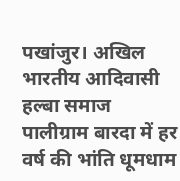पखांजुर। अखिल भारतीय आदिवासी हल्बा समाज पालीग्राम बारदा में हर वर्ष की भांति धूमधाम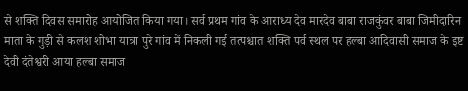से शक्ति दिवस समारोह आयोजित किया गया। सर्व प्रथम गांव के आराध्य देव मारदेव बाबा राजकुंवर बाबा जिमीदारिन माता के गुड़ी से कलश शोभा यात्रा पुरे गांव में निकली गई तत्पश्चात शक्ति पर्व स्थल पर हल्बा आदिवासी समाज के इष्ट देवी दंतेश्वरी आया हल्बा समाज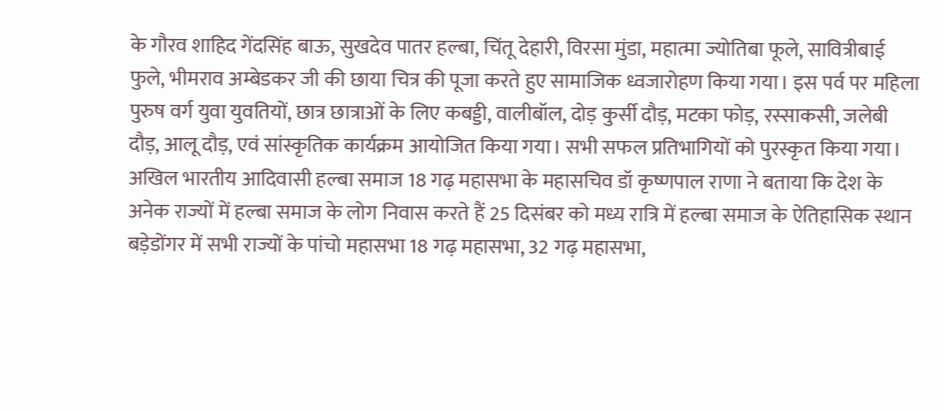के गौरव शाहिद गेंदसिंह बाऊ, सुखदेव पातर हल्बा, चिंतू देहारी, विरसा मुंडा, महात्मा ज्योतिबा फूले, सावित्रीबाई फुले, भीमराव अम्बेडकर जी की छाया चित्र की पूजा करते हुए सामाजिक ध्वजारोहण किया गया। इस पर्व पर महिला पुरुष वर्ग युवा युवतियों, छात्र छात्राओं के लिए कबड्डी, वालीबॉल, दोड़ कुर्सी दौड़, मटका फोड़, रस्साकसी, जलेबी दौड़, आलू दौड़, एवं सांस्कृतिक कार्यक्रम आयोजित किया गया। सभी सफल प्रतिभागियों को पुरस्कृत किया गया। अखिल भारतीय आदिवासी हल्बा समाज 18 गढ़ महासभा के महासचिव डॉ कृष्णपाल राणा ने बताया कि देश के अनेक राज्यों में हल्बा समाज के लोग निवास करते हैं 25 दिसंबर को मध्य रात्रि में हल्बा समाज के ऐतिहासिक स्थान बड़ेडोंगर में सभी राज्यों के पांचो महासभा 18 गढ़ महासभा, 32 गढ़ महासभा,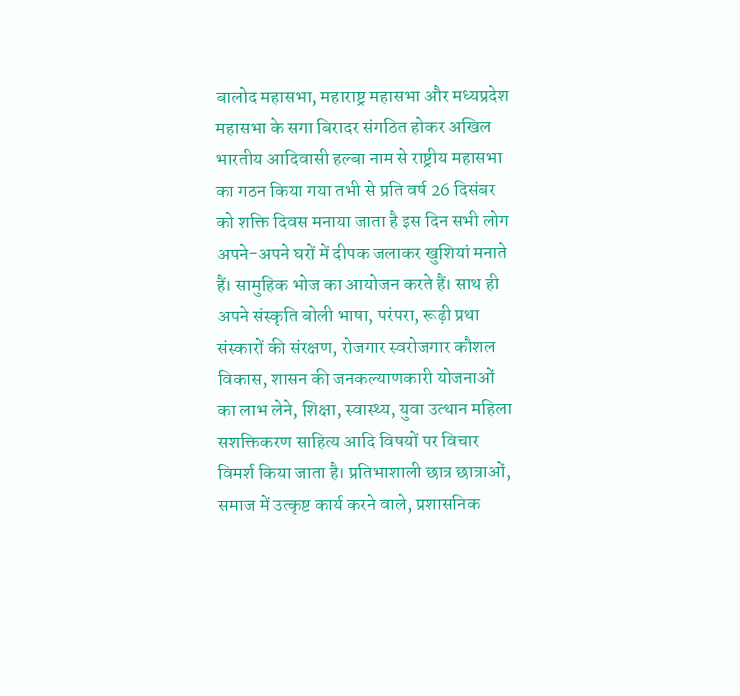बालोद महासभा, महाराष्ट्र महासभा और मध्यप्रदेश महासभा के सगा बिरादर संगठित होकर अखिल भारतीय आदिवासी हल्बा नाम से राष्ट्रीय महासभा का गठन किया गया तभी से प्रति वर्ष 26 दिसंबर को शक्ति दिवस मनाया जाता है इस दिन सभी लोग अपने-अपने घरों में दीपक जलाकर खुशियां मनाते हैं। सामुहिक भोज का आयोजन करते हैं। साथ ही अपने संस्कृति बोली भाषा, परंपरा, रूढ़ी प्रथा संस्कारों की संरक्षण, रोजगार स्वरोजगार कौशल विकास, शासन की जनकल्याणकारी योजनाओं का लाभ लेने, शिक्षा, स्वास्थ्य, युवा उत्थान महिला सशक्तिकरण साहित्य आदि विषयों पर विचार विमर्श किया जाता है। प्रतिभाशाली छात्र छात्राओं, समाज में उत्कृष्ट कार्य करने वाले, प्रशासनिक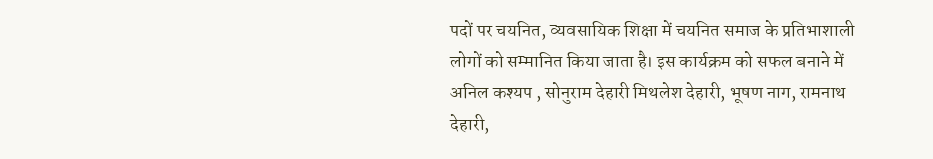पदों पर चयनित, व्यवसायिक शिक्षा में चयनित समाज के प्रतिभाशाली लोगों को सम्मानित किया जाता है। इस कार्यक्रम को सफल बनाने में अनिल कश्यप , सोनुराम देहारी मिथलेश देहारी, भूषण नाग, रामनाथ देहारी,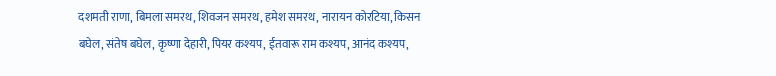दशमती राणा, बिमला समरथ, शिवजन समरथ, हमेश समरथ, नारायन कोरटिया, किसन बघेल, संतेष बघेल, कृष्णा देहारी, पियर कश्यप, ईतवारू राम कश्यप, आनंद कश्यप,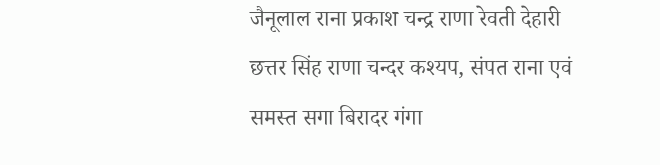जैनूलाल राना प्रकाश चन्द्र राणा रेवती देहारी छत्तर सिंह राणा चन्दर कश्यप, संपत राना एवं समस्त सगा बिरादर गंगा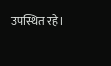उपस्थित रहे।